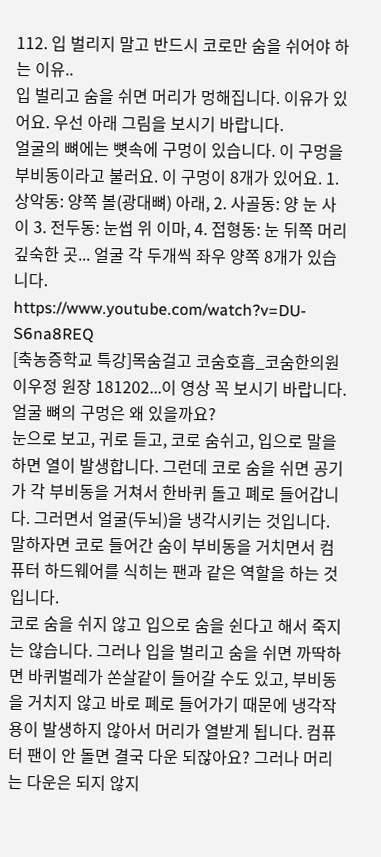112. 입 벌리지 말고 반드시 코로만 숨을 쉬어야 하는 이유..
입 벌리고 숨을 쉬면 머리가 멍해집니다. 이유가 있어요. 우선 아래 그림을 보시기 바랍니다.
얼굴의 뼈에는 뼛속에 구멍이 있습니다. 이 구멍을 부비동이라고 불러요. 이 구멍이 8개가 있어요. 1. 상악동: 양쪽 볼(광대뼈) 아래, 2. 사골동: 양 눈 사이 3. 전두동: 눈썹 위 이마, 4. 접형동: 눈 뒤쪽 머리 깊숙한 곳... 얼굴 각 두개씩 좌우 양쪽 8개가 있습니다.
https://www.youtube.com/watch?v=DU-S6na8REQ
[축농증학교 특강]목숨걸고 코숨호흡_코숨한의원 이우정 원장 181202...이 영상 꼭 보시기 바랍니다.
얼굴 뼈의 구멍은 왜 있을까요?
눈으로 보고, 귀로 듣고, 코로 숨쉬고, 입으로 말을 하면 열이 발생합니다. 그런데 코로 숨을 쉬면 공기가 각 부비동을 거쳐서 한바퀴 돌고 폐로 들어갑니다. 그러면서 얼굴(두뇌)을 냉각시키는 것입니다. 말하자면 코로 들어간 숨이 부비동을 거치면서 컴퓨터 하드웨어를 식히는 팬과 같은 역할을 하는 것입니다.
코로 숨을 쉬지 않고 입으로 숨을 쉰다고 해서 죽지는 않습니다. 그러나 입을 벌리고 숨을 쉬면 까딱하면 바퀴벌레가 쏜살같이 들어갈 수도 있고, 부비동을 거치지 않고 바로 폐로 들어가기 때문에 냉각작용이 발생하지 않아서 머리가 열받게 됩니다. 컴퓨터 팬이 안 돌면 결국 다운 되잖아요? 그러나 머리는 다운은 되지 않지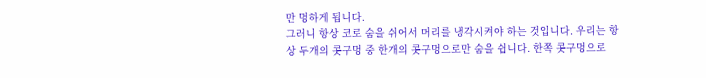만 멍하게 됩니다.
그러니 항상 코로 숨을 쉬어서 머리를 냉각시켜야 하는 것입니다. 우리는 항상 두개의 콧구멍 중 한개의 콧구멍으로만 숨을 쉽니다. 한쪽 콧구멍으로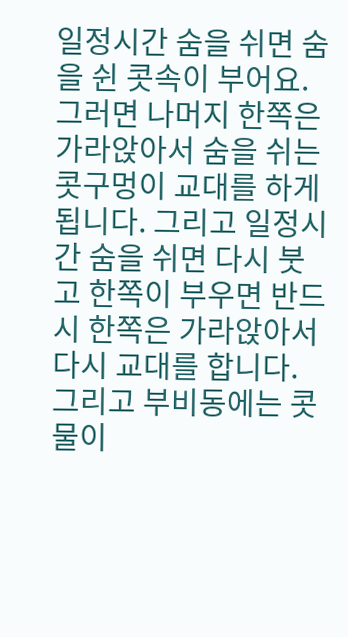일정시간 숨을 쉬면 숨을 쉰 콧속이 부어요. 그러면 나머지 한쪽은 가라앉아서 숨을 쉬는 콧구멍이 교대를 하게 됩니다. 그리고 일정시간 숨을 쉬면 다시 붓고 한쪽이 부우면 반드시 한쪽은 가라앉아서 다시 교대를 합니다.
그리고 부비동에는 콧물이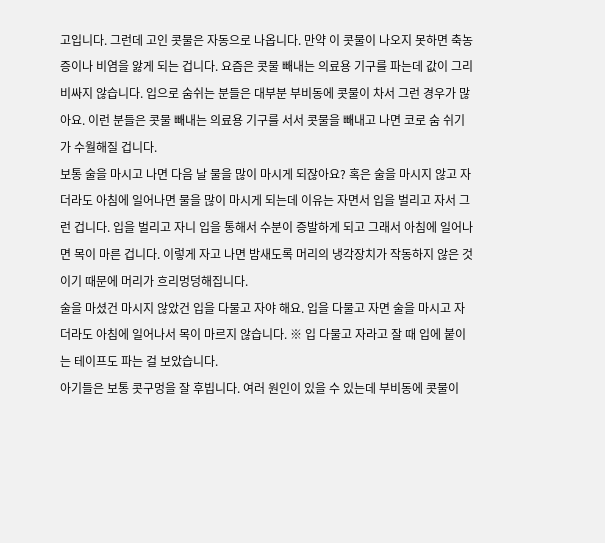고입니다. 그런데 고인 콧물은 자동으로 나옵니다. 만약 이 콧물이 나오지 못하면 축농증이나 비염을 앓게 되는 겁니다. 요즘은 콧물 빼내는 의료용 기구를 파는데 값이 그리 비싸지 않습니다. 입으로 숨쉬는 분들은 대부분 부비동에 콧물이 차서 그런 경우가 많아요. 이런 분들은 콧물 빼내는 의료용 기구를 서서 콧물을 빼내고 나면 코로 숨 쉬기가 수월해질 겁니다.
보통 술을 마시고 나면 다음 날 물을 많이 마시게 되잖아요? 혹은 술을 마시지 않고 자더라도 아침에 일어나면 물을 많이 마시게 되는데 이유는 자면서 입을 벌리고 자서 그런 겁니다. 입을 벌리고 자니 입을 통해서 수분이 증발하게 되고 그래서 아침에 일어나면 목이 마른 겁니다. 이렇게 자고 나면 밤새도록 머리의 냉각장치가 작동하지 않은 것이기 때문에 머리가 흐리멍덩해집니다.
술을 마셨건 마시지 않았건 입을 다물고 자야 해요. 입을 다물고 자면 술을 마시고 자더라도 아침에 일어나서 목이 마르지 않습니다. ※ 입 다물고 자라고 잘 때 입에 붙이는 테이프도 파는 걸 보았습니다.
아기들은 보통 콧구멍을 잘 후빕니다. 여러 원인이 있을 수 있는데 부비동에 콧물이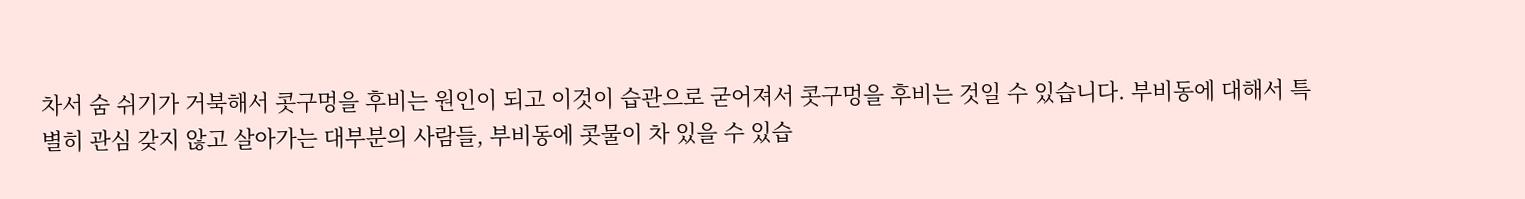차서 숨 쉬기가 거북해서 콧구멍을 후비는 원인이 되고 이것이 습관으로 굳어져서 콧구멍을 후비는 것일 수 있습니다. 부비동에 대해서 특별히 관심 갖지 않고 살아가는 대부분의 사람들, 부비동에 콧물이 차 있을 수 있습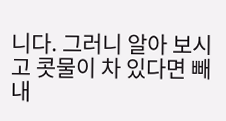니다. 그러니 알아 보시고 콧물이 차 있다면 빼 내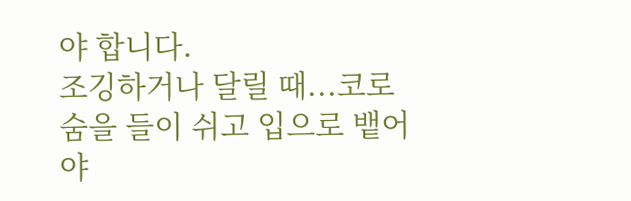야 합니다.
조깅하거나 달릴 때...코로 숨을 들이 쉬고 입으로 뱉어야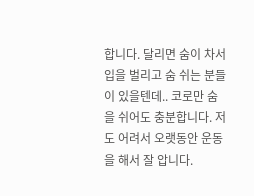합니다. 달리면 숨이 차서 입을 벌리고 숨 쉬는 분들이 있을텐데.. 코로만 숨을 쉬어도 충분합니다. 저도 어려서 오랫동안 운동을 해서 잘 압니다.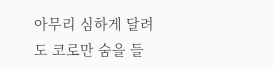아무리 심하게 달려도 코로만 숨을 들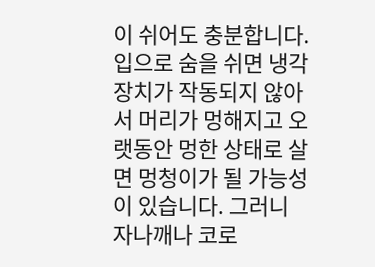이 쉬어도 충분합니다.
입으로 숨을 쉬면 냉각 장치가 작동되지 않아서 머리가 멍해지고 오랫동안 멍한 상태로 살면 멍청이가 될 가능성이 있습니다. 그러니 자나깨나 코로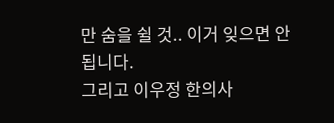만 숨을 쉴 것.. 이거 잊으면 안 됩니다.
그리고 이우정 한의사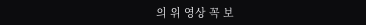의 위 영상 꼭 보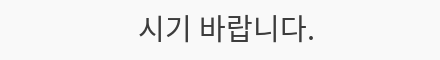시기 바랍니다.